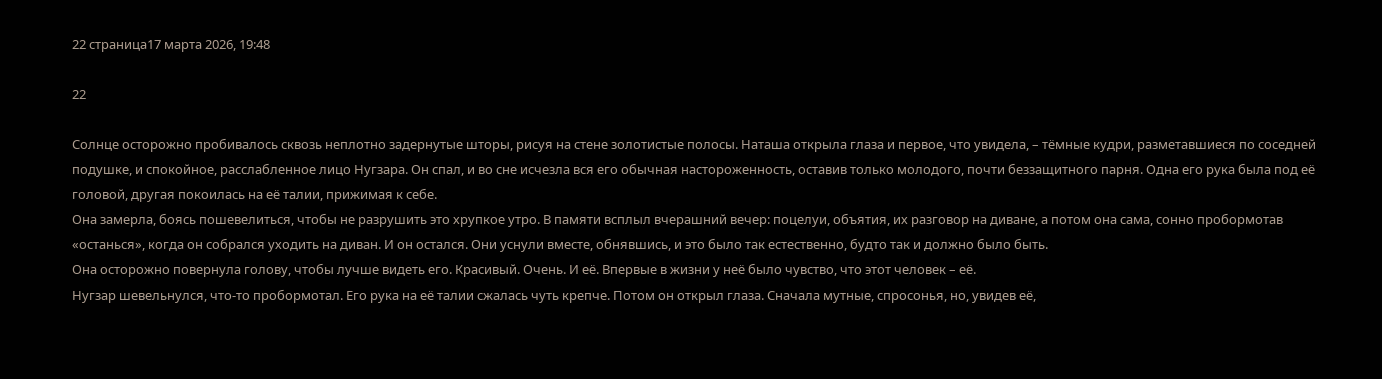22 страница17 марта 2026, 19:48

22

Солнце осторожно пробивалось сквозь неплотно задернутые шторы, рисуя на стене золотистые полосы. Наташа открыла глаза и первое, что увидела, – тёмные кудри, разметавшиеся по соседней подушке, и спокойное, расслабленное лицо Нугзара. Он спал, и во сне исчезла вся его обычная настороженность, оставив только молодого, почти беззащитного парня. Одна его рука была под её головой, другая покоилась на её талии, прижимая к себе.
Она замерла, боясь пошевелиться, чтобы не разрушить это хрупкое утро. В памяти всплыл вчерашний вечер: поцелуи, объятия, их разговор на диване, а потом она сама, сонно пробормотав «останься», когда он собрался уходить на диван. И он остался. Они уснули вместе, обнявшись, и это было так естественно, будто так и должно было быть.
Она осторожно повернула голову, чтобы лучше видеть его. Красивый. Очень. И её. Впервые в жизни у неё было чувство, что этот человек – её.
Нугзар шевельнулся, что-то пробормотал. Его рука на её талии сжалась чуть крепче. Потом он открыл глаза. Сначала мутные, спросонья, но, увидев её,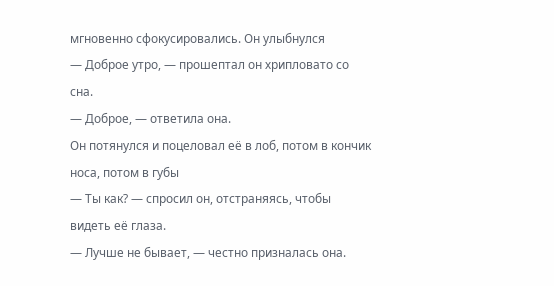мгновенно сфокусировались. Он улыбнулся
— Доброе утро, — прошептал он хрипловато со сна.
— Доброе, — ответила она.
Он потянулся и поцеловал её в лоб, потом в кончик носа, потом в губы
— Ты как? — спросил он, отстраняясь, чтобы видеть её глаза.
— Лучше не бывает, — честно призналась она.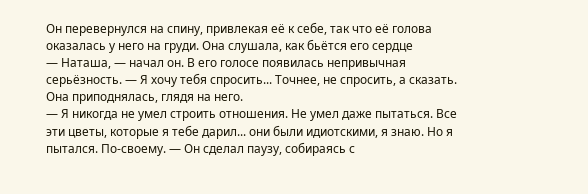Он перевернулся на спину, привлекая её к себе, так что её голова оказалась у него на груди. Она слушала, как бьётся его сердце
— Наташа, — начал он. В его голосе появилась непривычная серьёзность. — Я хочу тебя спросить... Точнее, не спросить, а сказать.
Она приподнялась, глядя на него.
— Я никогда не умел строить отношения. Не умел даже пытаться. Все эти цветы, которые я тебе дарил... они были идиотскими, я знаю. Но я пытался. По-своему. — Он сделал паузу, собираясь с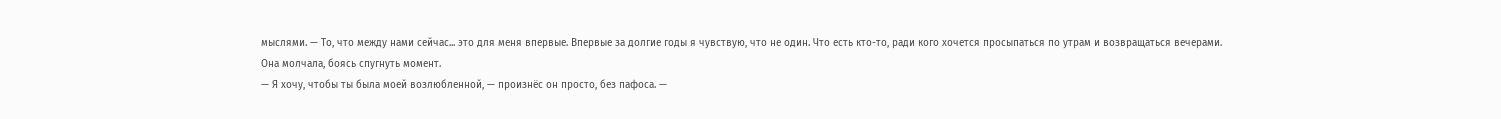мыслями. — То, что между нами сейчас... это для меня впервые. Впервые за долгие годы я чувствую, что не один. Что есть кто-то, ради кого хочется просыпаться по утрам и возвращаться вечерами.
Она молчала, боясь спугнуть момент.
— Я хочу, чтобы ты была моей возлюбленной, — произнёс он просто, без пафоса. —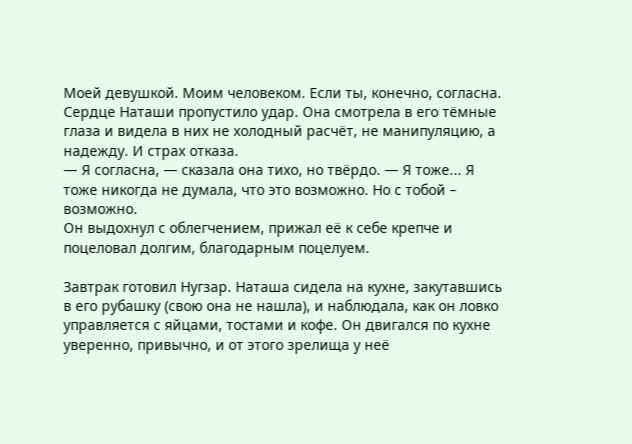Моей девушкой. Моим человеком. Если ты, конечно, согласна.
Сердце Наташи пропустило удар. Она смотрела в его тёмные глаза и видела в них не холодный расчёт, не манипуляцию, а надежду. И страх отказа.
— Я согласна, — сказала она тихо, но твёрдо. — Я тоже... Я тоже никогда не думала, что это возможно. Но с тобой – возможно.
Он выдохнул с облегчением, прижал её к себе крепче и поцеловал долгим, благодарным поцелуем.

Завтрак готовил Нугзар. Наташа сидела на кухне, закутавшись в его рубашку (свою она не нашла), и наблюдала, как он ловко управляется с яйцами, тостами и кофе. Он двигался по кухне уверенно, привычно, и от этого зрелища у неё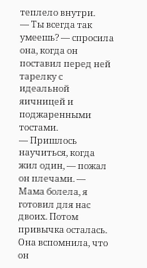теплело внутри.
— Ты всегда так умеешь? — спросила она, когда он поставил перед ней тарелку с идеальной яичницей и поджаренными тостами.
— Пришлось научиться, когда жил один, — пожал он плечами. — Мама болела, я готовил для нас двоих. Потом привычка осталась.
Она вспомнила, что он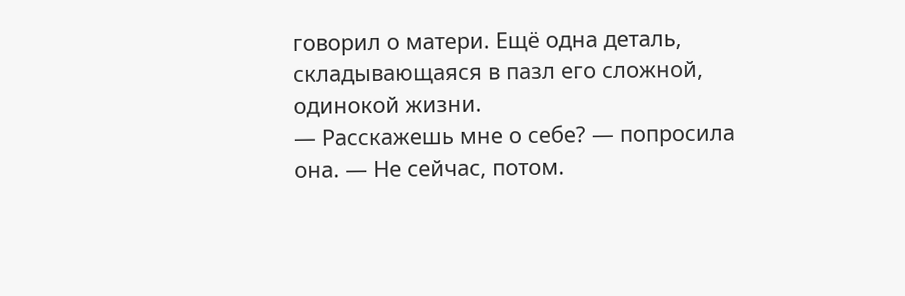говорил о матери. Ещё одна деталь, складывающаяся в пазл его сложной, одинокой жизни.
— Расскажешь мне о себе? — попросила она. — Не сейчас, потом.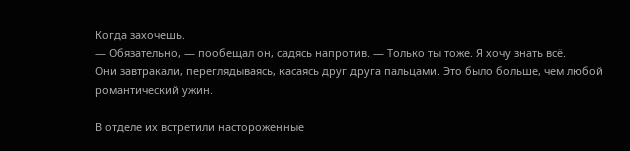Когда захочешь.
— Обязательно, — пообещал он, садясь напротив. — Только ты тоже. Я хочу знать всё.
Они завтракали, переглядываясь, касаясь друг друга пальцами. Это было больше, чем любой романтический ужин.

В отделе их встретили настороженные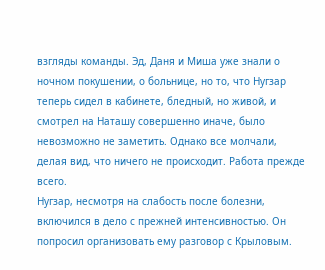взгляды команды. Эд, Даня и Миша уже знали о ночном покушении, о больнице, но то, что Нугзар теперь сидел в кабинете, бледный, но живой, и смотрел на Наташу совершенно иначе, было невозможно не заметить. Однако все молчали, делая вид, что ничего не происходит. Работа прежде всего.
Нугзар, несмотря на слабость после болезни, включился в дело с прежней интенсивностью. Он попросил организовать ему разговор с Крыловым.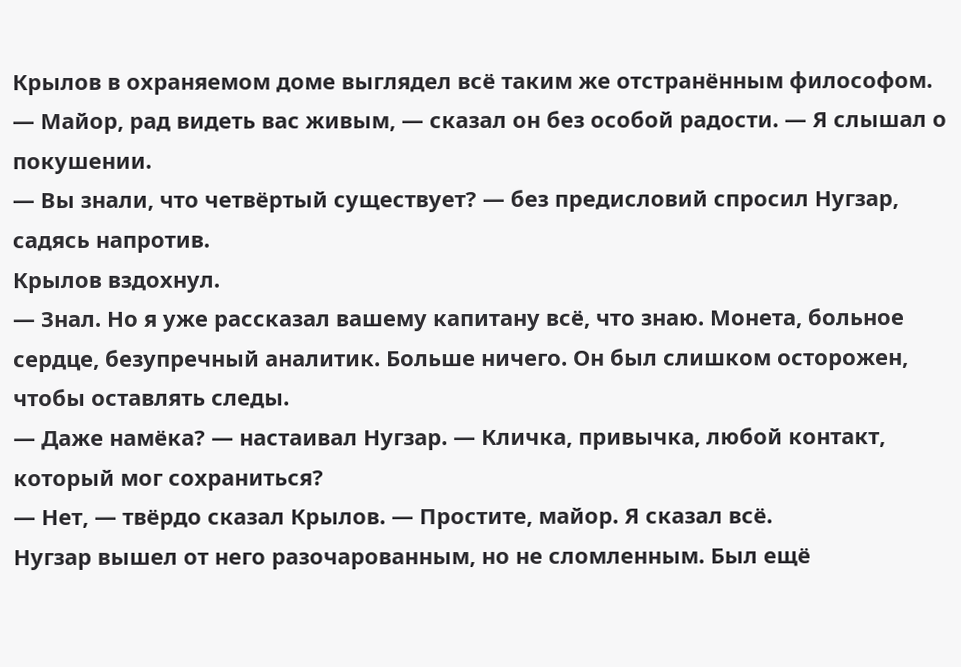Крылов в охраняемом доме выглядел всё таким же отстранённым философом.
— Майор, рад видеть вас живым, — сказал он без особой радости. — Я слышал о покушении.
— Вы знали, что четвёртый существует? — без предисловий спросил Нугзар, садясь напротив.
Крылов вздохнул.
— Знал. Но я уже рассказал вашему капитану всё, что знаю. Монета, больное сердце, безупречный аналитик. Больше ничего. Он был слишком осторожен, чтобы оставлять следы.
— Даже намёка? — настаивал Нугзар. — Кличка, привычка, любой контакт, который мог сохраниться?
— Нет, — твёрдо сказал Крылов. — Простите, майор. Я сказал всё.
Нугзар вышел от него разочарованным, но не сломленным. Был ещё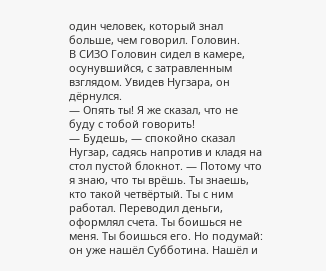один человек, который знал больше, чем говорил. Головин.
В СИЗО Головин сидел в камере, осунувшийся, с затравленным взглядом. Увидев Нугзара, он дёрнулся.
— Опять ты! Я же сказал, что не буду с тобой говорить!
— Будешь, — спокойно сказал Нугзар, садясь напротив и кладя на стол пустой блокнот. — Потому что я знаю, что ты врёшь. Ты знаешь, кто такой четвёртый. Ты с ним работал. Переводил деньги, оформлял счета. Ты боишься не меня. Ты боишься его. Но подумай: он уже нашёл Субботина. Нашёл и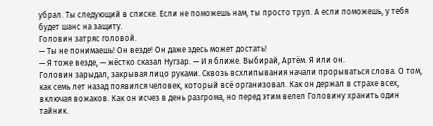убрал. Ты следующий в списке. Если не поможешь нам, ты просто труп. А если поможешь, у тебя будет шанс на защиту.
Головин затряс головой.
— Ты не понимаешь! Он везде! Он даже здесь может достать!
— Я тоже везде, — жёстко сказал Нугзар. — И я ближе. Выбирай, Артём. Я или он.
Головин зарыдал, закрывая лицо руками. Сквозь всхлипывания начали прорываться слова. О том, как семь лет назад появился человек, который всё организовал. Как он держал в страхе всех, включая вожаков. Как он исчез в день разгрома, но перед этим велел Головину хранить один тайник.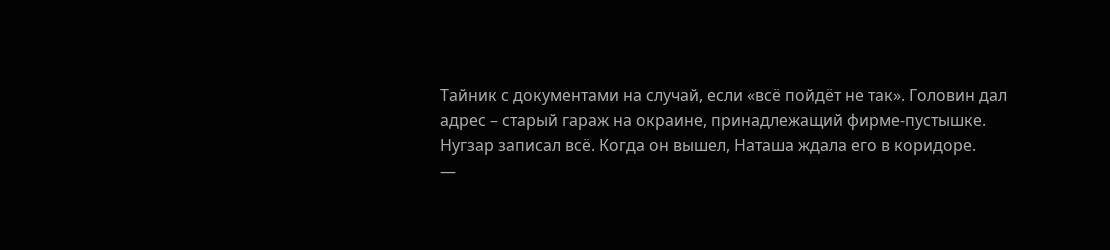Тайник с документами на случай, если «всё пойдёт не так». Головин дал адрес – старый гараж на окраине, принадлежащий фирме-пустышке.
Нугзар записал всё. Когда он вышел, Наташа ждала его в коридоре.
—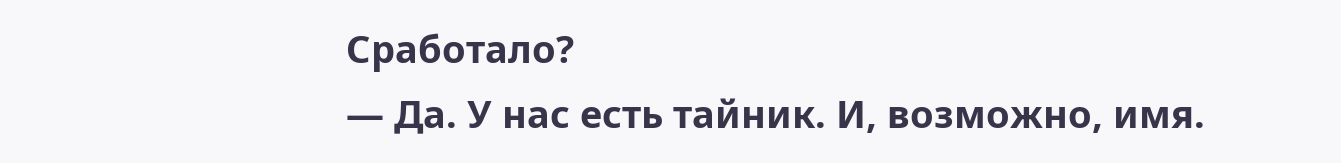Сработало?
— Да. У нас есть тайник. И, возможно, имя.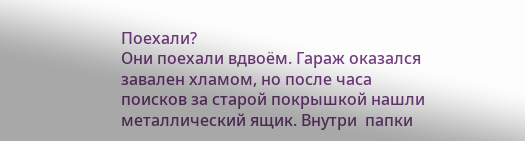Поехали?
Они поехали вдвоём. Гараж оказался завален хламом, но после часа поисков за старой покрышкой нашли металлический ящик. Внутри  папки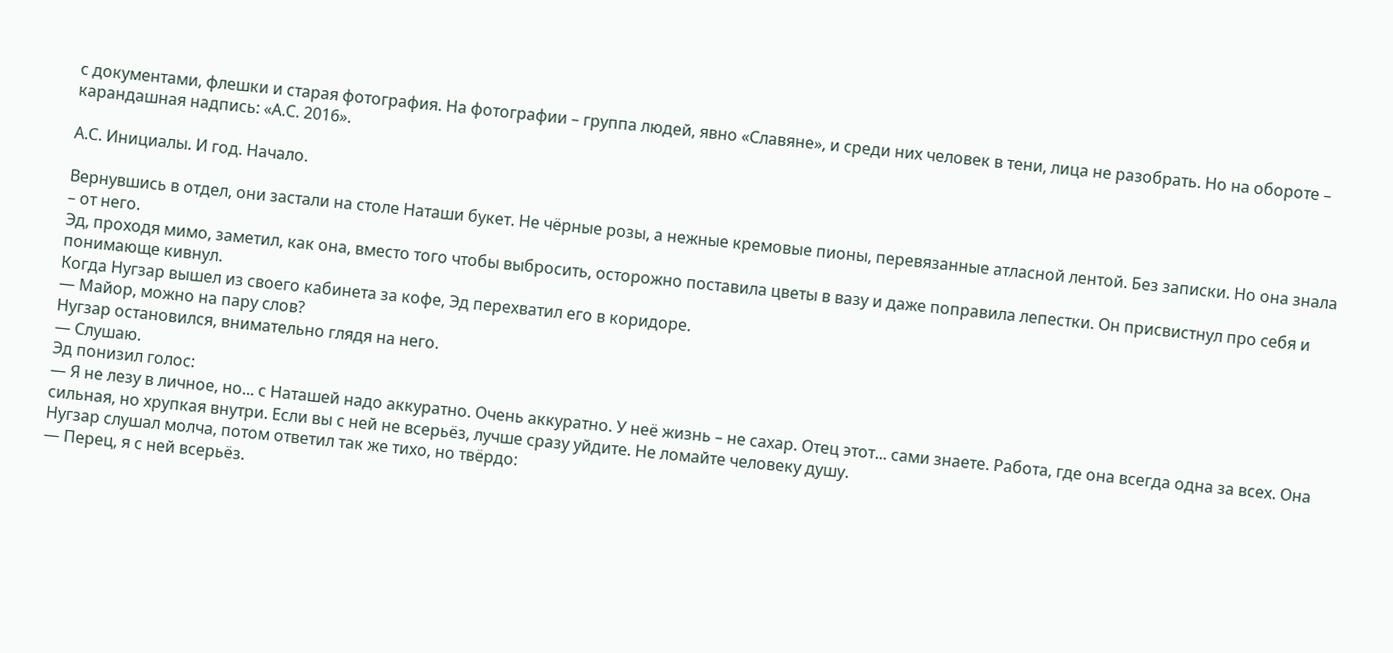с документами, флешки и старая фотография. На фотографии – группа людей, явно «Славяне», и среди них человек в тени, лица не разобрать. Но на обороте – карандашная надпись: «А.С. 2016».

А.С. Инициалы. И год. Начало.

Вернувшись в отдел, они застали на столе Наташи букет. Не чёрные розы, а нежные кремовые пионы, перевязанные атласной лентой. Без записки. Но она знала – от него.
Эд, проходя мимо, заметил, как она, вместо того чтобы выбросить, осторожно поставила цветы в вазу и даже поправила лепестки. Он присвистнул про себя и понимающе кивнул.
Когда Нугзар вышел из своего кабинета за кофе, Эд перехватил его в коридоре.
— Майор, можно на пару слов?
Нугзар остановился, внимательно глядя на него.
— Слушаю.
Эд понизил голос:
— Я не лезу в личное, но... с Наташей надо аккуратно. Очень аккуратно. У неё жизнь – не сахар. Отец этот... сами знаете. Работа, где она всегда одна за всех. Она сильная, но хрупкая внутри. Если вы с ней не всерьёз, лучше сразу уйдите. Не ломайте человеку душу.
Нугзар слушал молча, потом ответил так же тихо, но твёрдо:
— Перец, я с ней всерьёз.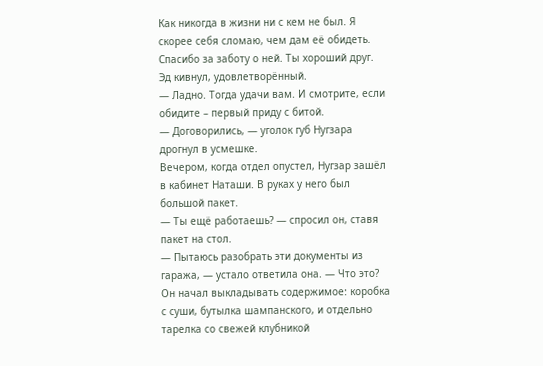Как никогда в жизни ни с кем не был. Я скорее себя сломаю, чем дам её обидеть. Спасибо за заботу о ней. Ты хороший друг.
Эд кивнул, удовлетворённый.
— Ладно. Тогда удачи вам. И смотрите, если обидите – первый приду с битой.
— Договорились, — уголок губ Нугзара дрогнул в усмешке.
Вечером, когда отдел опустел, Нугзар зашёл в кабинет Наташи. В руках у него был большой пакет.
— Ты ещё работаешь? — спросил он, ставя пакет на стол.
— Пытаюсь разобрать эти документы из гаража, — устало ответила она. — Что это?
Он начал выкладывать содержимое: коробка с суши, бутылка шампанского, и отдельно тарелка со свежей клубникой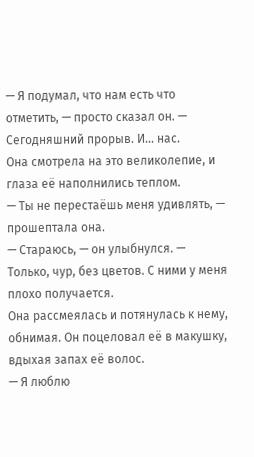— Я подумал, что нам есть что отметить, — просто сказал он. — Сегодняшний прорыв. И... нас.
Она смотрела на это великолепие, и глаза её наполнились теплом.
— Ты не перестаёшь меня удивлять, — прошептала она.
— Стараюсь, — он улыбнулся. — Только, чур, без цветов. С ними у меня плохо получается.
Она рассмеялась и потянулась к нему, обнимая. Он поцеловал её в макушку, вдыхая запах её волос.
— Я люблю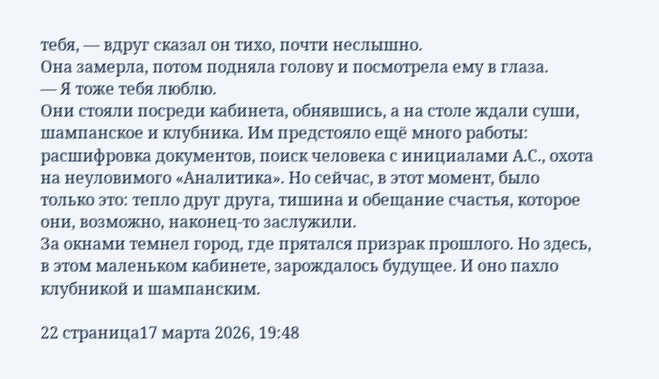тебя, — вдруг сказал он тихо, почти неслышно.
Она замерла, потом подняла голову и посмотрела ему в глаза.
— Я тоже тебя люблю.
Они стояли посреди кабинета, обнявшись, а на столе ждали суши, шампанское и клубника. Им предстояло ещё много работы: расшифровка документов, поиск человека с инициалами А.С., охота на неуловимого «Аналитика». Но сейчас, в этот момент, было только это: тепло друг друга, тишина и обещание счастья, которое они, возможно, наконец-то заслужили.
За окнами темнел город, где прятался призрак прошлого. Но здесь, в этом маленьком кабинете, зарождалось будущее. И оно пахло клубникой и шампанским.

22 страница17 марта 2026, 19:48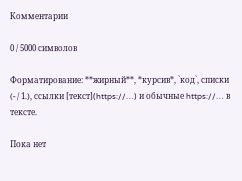Комментарии

0 / 5000 символов

Форматирование: **жирный**, *курсив*, `код`, списки (- / 1.), ссылки [текст](https://…) и обычные https://… в тексте.

Пока нет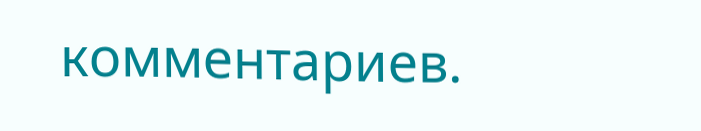комментариев.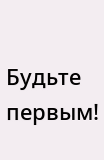Будьте первым!